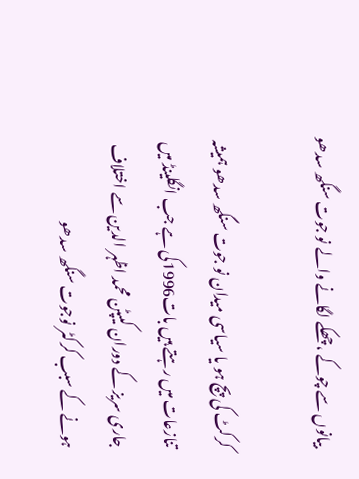بیانوں سے چوکے ،چھکے لگانے والے نو جوت سنگھ سدھو

کرکٹ کی پچ ہو یا سیاسی میدان نو جوت سنگھ سدھو ہمیشہ تنازعات میں رہتے ہیں بات1996کی ہے جب انگلینڈ میں جاری سریز کے دوران کیپٹن محمد اظہر الدین سے اختلاف ہونے کے سبب کرکٹر نوجوت سنگھ سدھو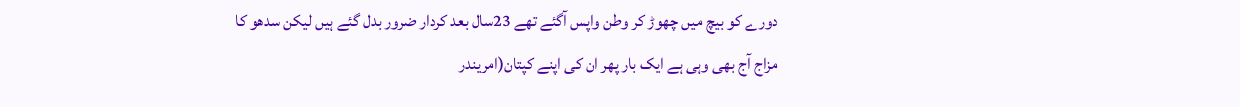دورے کو بیچ میں چھوڑ کر وطن واپس آگئے تھے 23سال بعد کردار ضرور بدل گئے ہیں لیکن سدھو کا مزاج آج بھی وہی ہے ایک بار پھر ان کی اپنے کپتان(امریندر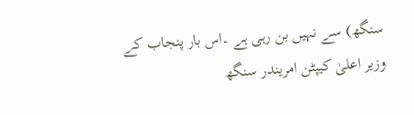سنگھ) سے نہیں بن رہی ہے ۔اس بار پنجاب کے وزیر اعلیٰ کیپٹن امریندر سنگھ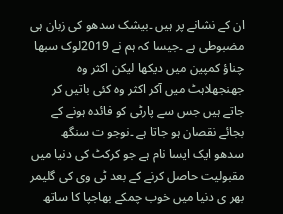ان کے نشانے پر ہیں ۔بیشک سدھو کی زبان ہی مضبوطی ہے ۔جیسا کہ ہم نے 2019لوک سبھا چناؤ کمپین میں دیکھا لیکن اکثر وہ جھنجھلاہٹ میں آکر اکثر وہ کئی باتیں کر جاتے ہیں جس سے پارٹی کو فائدہ ہونے کے بجائے نقصان ہو جاتا ہے ۔نوجو ت سنگھ سدھو ایک ایسا نام ہے جو کرکٹ کی دنیا میں مقبولیت حاصل کرنے کے بعد ٹی وی کی گلیمر بھر ی دنیا میں خوب چمکے بھاجپا کا ساتھ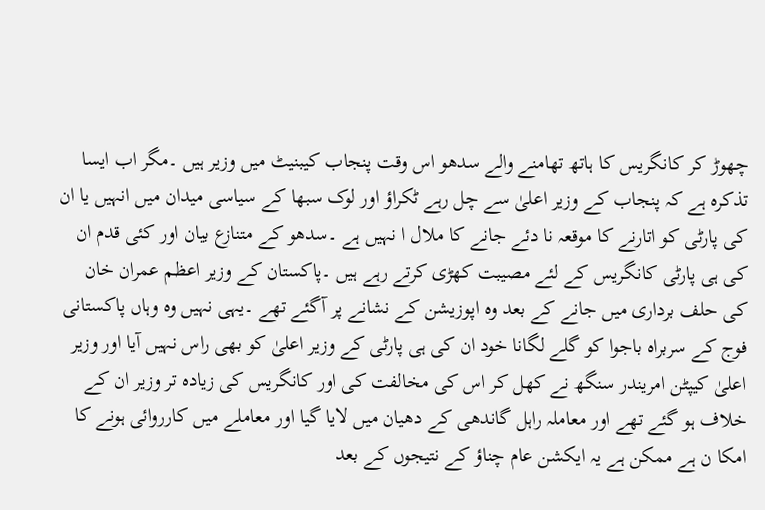چھوڑ کر کانگریس کا ہاتھ تھامنے والے سدھو اس وقت پنجاب کیبنیٹ میں وزیر ہیں ۔مگر اب ایسا تذکرہ ہے کہ پنجاب کے وزیر اعلیٰ سے چل رہے ٹکراؤ اور لوک سبھا کے سیاسی میدان میں انہیں یا ان کی پارٹی کو اتارنے کا موقعہ نا دئے جانے کا ملال ا نہیں ہے ۔سدھو کے متنازع بیان اور کئی قدم ان کی ہی پارٹی کانگریس کے لئے مصیبت کھڑی کرتے رہے ہیں ۔پاکستان کے وزیر اعظم عمران خان کی حلف برداری میں جانے کے بعد وہ اپوزیشن کے نشانے پر آگئے تھے ۔یہی نہیں وہ وہاں پاکستانی فوج کے سربراہ باجوا کو گلے لگانا خود ان کی ہی پارٹی کے وزیر اعلیٰ کو بھی راس نہیں آیا اور وزیر اعلیٰ کیپٹن امریندر سنگھ نے کھل کر اس کی مخالفت کی اور کانگریس کی زیادہ تر وزیر ان کے خلاف ہو گئے تھے اور معاملہ راہل گاندھی کے دھیان میں لایا گیا اور معاملے میں کارروائی ہونے کا امکا ن ہے ممکن ہے یہ ایکشن عام چناؤ کے نتیجوں کے بعد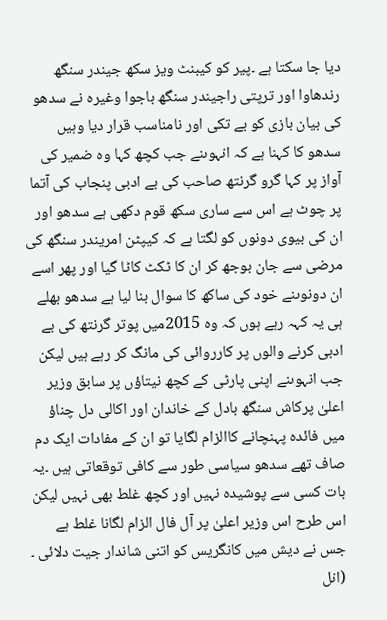دیا جا سکتا ہے ۔پیر کو کیبنٹ ویز سکھ جیندر سنگھ رندھاوا اور ترپتی راجیندر سنگھ باجوا وغیرہ نے سدھو کی بیان بازی کو بے تکی اور نامناسب قرار دیا وہیں سدھو کا کہنا ہے کہ انہوںنے جب کچھ کہا وہ ضمیر کی آواز پر کہا گرو گرنتھ صاحب کی بے ادبی پنجاب کی آتما پر چوٹ ہے اس سے ساری سکھ قوم دکھی ہے سدھو اور ان کی بیوی دونوں کو لگتا ہے کہ کیپٹن امریندر سنگھ کی مرضی سے جان بوجھ کر ان کا ٹکٹ کاٹا گیا اور پھر اسے ان دونوںنے خود کی ساکھ کا سوال بنا لیا ہے سدھو بھلے ہی یہ کہہ رہے ہوں کہ وہ 2015میں پوتر گرنتھ کی بے ادبی کرنے والوں پر کارروائی کی مانگ کر رہے ہیں لیکن جب انہوںنے اپنی پارٹی کے کچھ نیتاؤں پر سابق وزیر اعلیٰ پرکاش سنگھ بادل کے خاندان اور اکالی دل چناؤ میں فائدہ پہنچانے کاالزام لگایا تو ان کے مفادات ایک دم صاف تھے سدھو سیاسی طور سے کافی توقعاتی ہیں ۔یہ بات کسی سے پوشیدہ نہیں اور کچھ غلط بھی نہیں لیکن اس طرح اس وزیر اعلیٰ پر آل فال الزام لگانا غلط ہے جس نے دیش میں کانگریس کو اتنی شاندار جیت دلائی ۔
(انل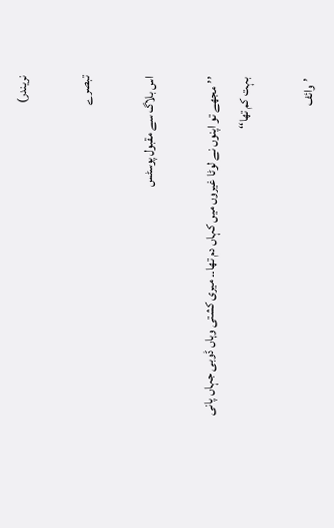نریندر)

تبصرے

اس بلاگ سے مقبول پوسٹس

’’مجھے تو اپنوں نے لوٹا غیروں میں کہاں دم تھا۔۔ میری کشتی وہاں ڈوبی جہاں پانی بہت کم تھا‘‘

’وائف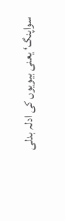سواپنگ‘ یعنی بیویوں کی ادلہ بدلی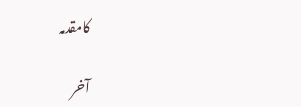کامقدمہ

آخر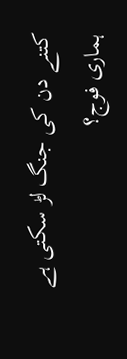کتنے دن کی جنگ لڑ سکتی ہے ہماری فوج؟